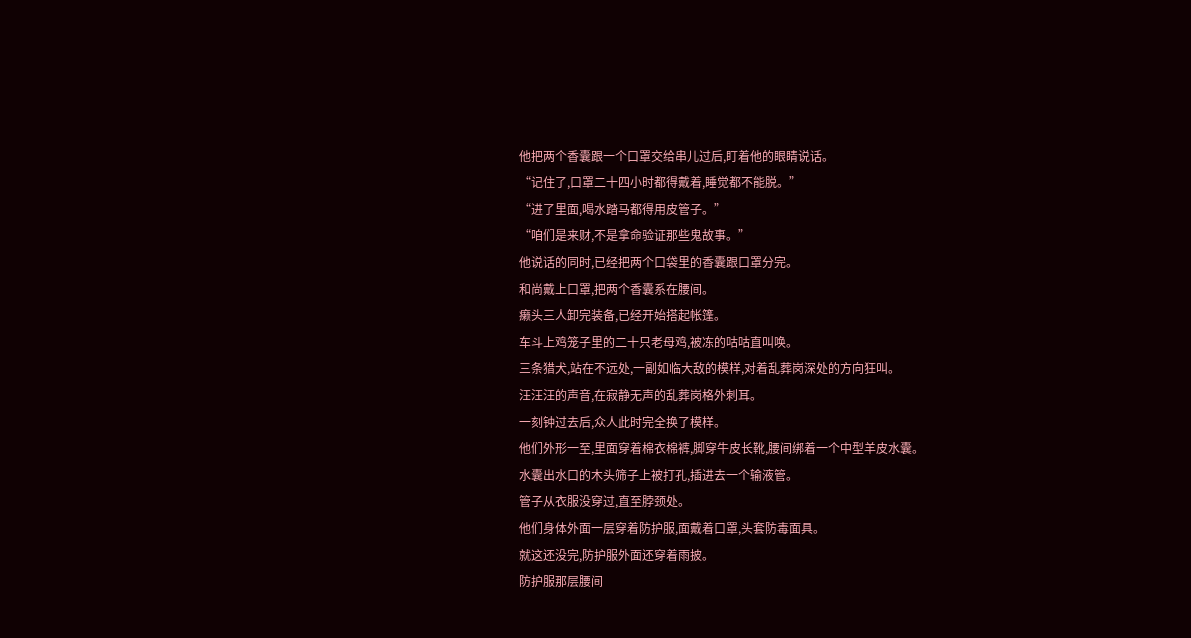他把两个香囊跟一个口罩交给串儿过后,盯着他的眼睛说话。
“记住了,口罩二十四小时都得戴着,睡觉都不能脱。”
“进了里面,喝水踏马都得用皮管子。”
“咱们是来财,不是拿命验证那些鬼故事。”
他说话的同时,已经把两个口袋里的香囊跟口罩分完。
和尚戴上口罩,把两个香囊系在腰间。
癞头三人卸完装备,已经开始搭起帐篷。
车斗上鸡笼子里的二十只老母鸡,被冻的咕咕直叫唤。
三条猎犬,站在不远处,一副如临大敌的模样,对着乱葬岗深处的方向狂叫。
汪汪汪的声音,在寂静无声的乱葬岗格外刺耳。
一刻钟过去后,众人此时完全换了模样。
他们外形一至,里面穿着棉衣棉裤,脚穿牛皮长靴,腰间绑着一个中型羊皮水囊。
水囊出水口的木头筛子上被打孔,插进去一个输液管。
管子从衣服没穿过,直至脖颈处。
他们身体外面一层穿着防护服,面戴着口罩,头套防毒面具。
就这还没完,防护服外面还穿着雨披。
防护服那层腰间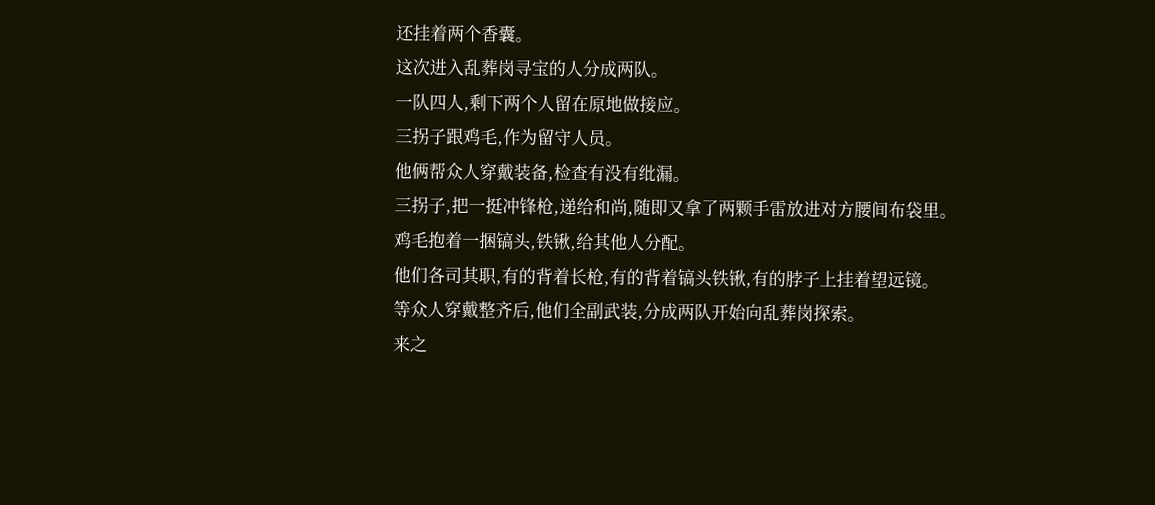还挂着两个香囊。
这次进入乱葬岗寻宝的人分成两队。
一队四人,剩下两个人留在原地做接应。
三拐子跟鸡毛,作为留守人员。
他俩帮众人穿戴装备,检查有没有纰漏。
三拐子,把一挺冲锋枪,递给和尚,随即又拿了两颗手雷放进对方腰间布袋里。
鸡毛抱着一捆镐头,铁锹,给其他人分配。
他们各司其职,有的背着长枪,有的背着镐头铁锹,有的脖子上挂着望远镜。
等众人穿戴整齐后,他们全副武装,分成两队开始向乱葬岗探索。
来之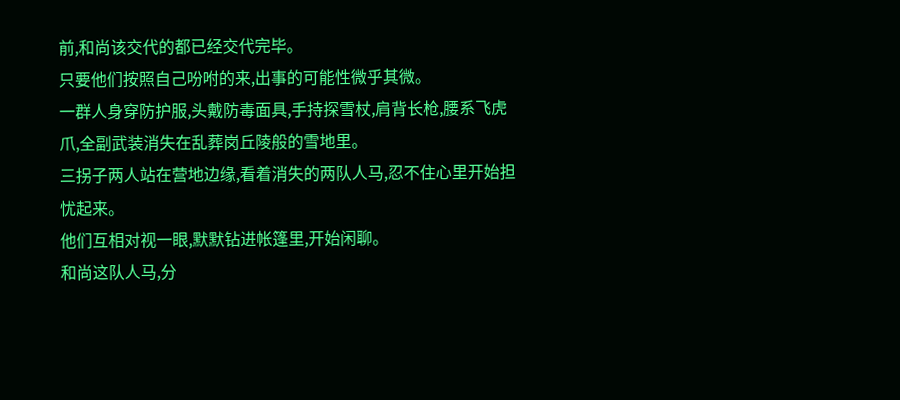前,和尚该交代的都已经交代完毕。
只要他们按照自己吩咐的来,出事的可能性微乎其微。
一群人身穿防护服,头戴防毒面具,手持探雪杖,肩背长枪,腰系飞虎爪,全副武装消失在乱葬岗丘陵般的雪地里。
三拐子两人站在营地边缘,看着消失的两队人马,忍不住心里开始担忧起来。
他们互相对视一眼,默默钻进帐篷里,开始闲聊。
和尚这队人马,分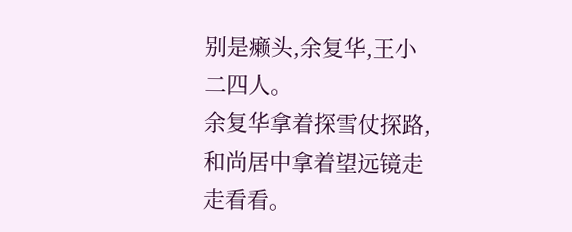别是癞头,余复华,王小二四人。
余复华拿着探雪仗探路,和尚居中拿着望远镜走走看看。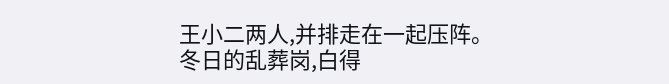王小二两人,并排走在一起压阵。
冬日的乱葬岗,白得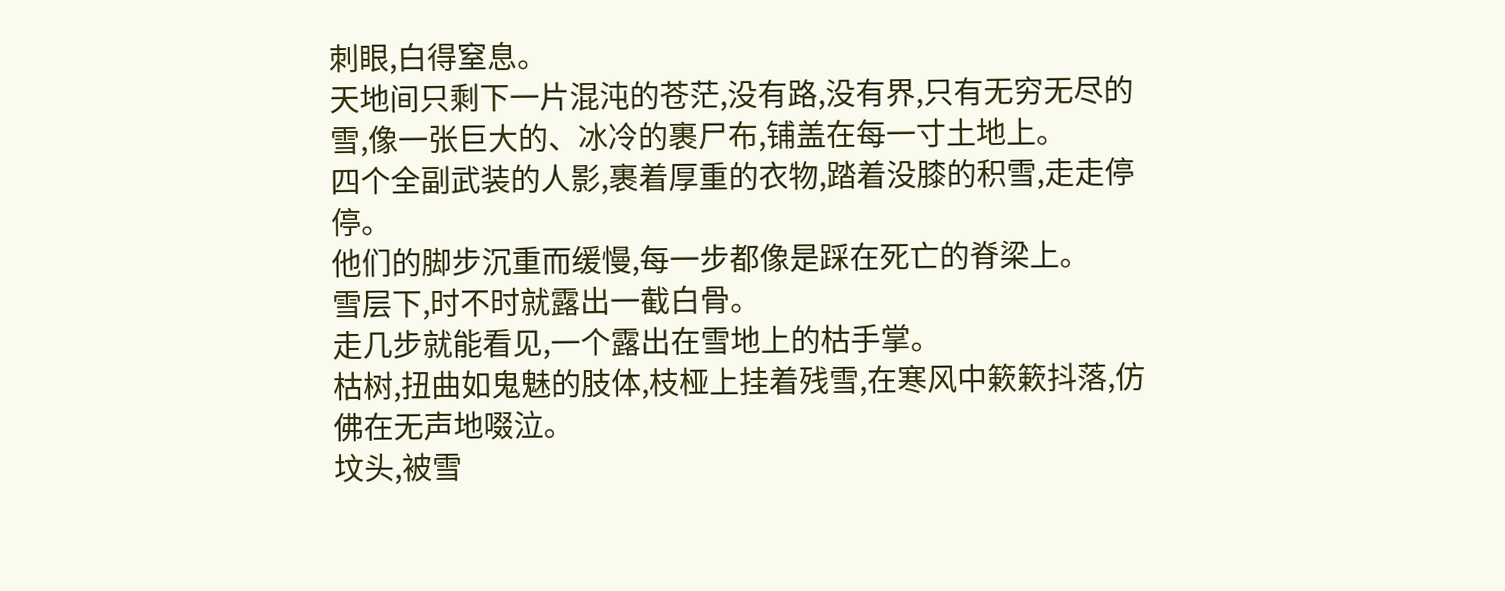刺眼,白得窒息。
天地间只剩下一片混沌的苍茫,没有路,没有界,只有无穷无尽的雪,像一张巨大的、冰冷的裹尸布,铺盖在每一寸土地上。
四个全副武装的人影,裹着厚重的衣物,踏着没膝的积雪,走走停停。
他们的脚步沉重而缓慢,每一步都像是踩在死亡的脊梁上。
雪层下,时不时就露出一截白骨。
走几步就能看见,一个露出在雪地上的枯手掌。
枯树,扭曲如鬼魅的肢体,枝桠上挂着残雪,在寒风中簌簌抖落,仿佛在无声地啜泣。
坟头,被雪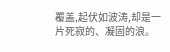覆盖,起伏如波涛,却是一片死寂的、凝固的浪。